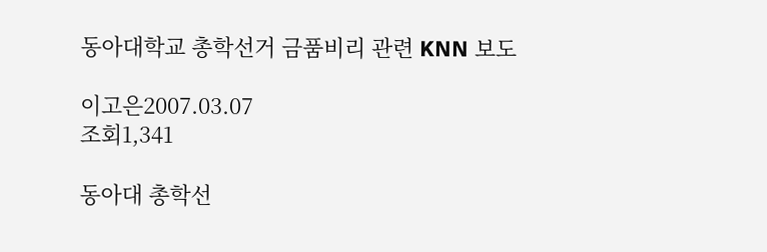동아대학교 총학선거 금품비리 관련 KNN 보도

이고은2007.03.07
조회1,341

동아대 총학선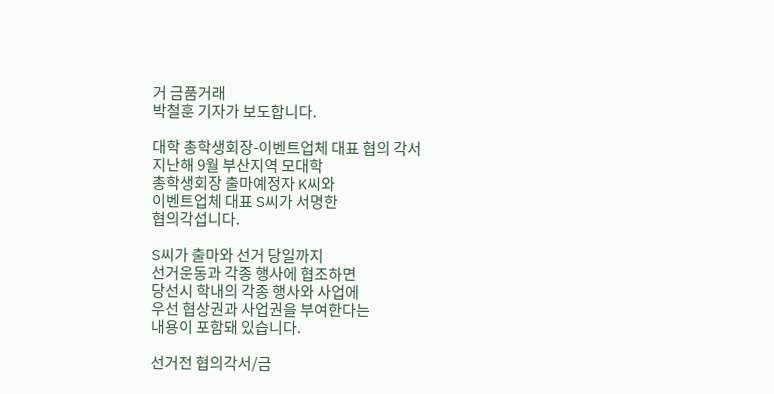거 금품거래
박철훈 기자가 보도합니다.

대학 총학생회장-이벤트업체 대표 협의 각서
지난해 9월 부산지역 모대학
총학생회장 출마예정자 K씨와
이벤트업체 대표 S씨가 서명한
협의각섭니다.

S씨가 출마와 선거 당일까지
선거운동과 각종 행사에 협조하면
당선시 학내의 각종 행사와 사업에
우선 협상권과 사업권을 부여한다는
내용이 포함돼 있습니다.

선거전 협의각서/금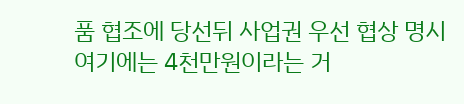품 협조에 당선뒤 사업권 우선 협상 명시
여기에는 4천만원이라는 거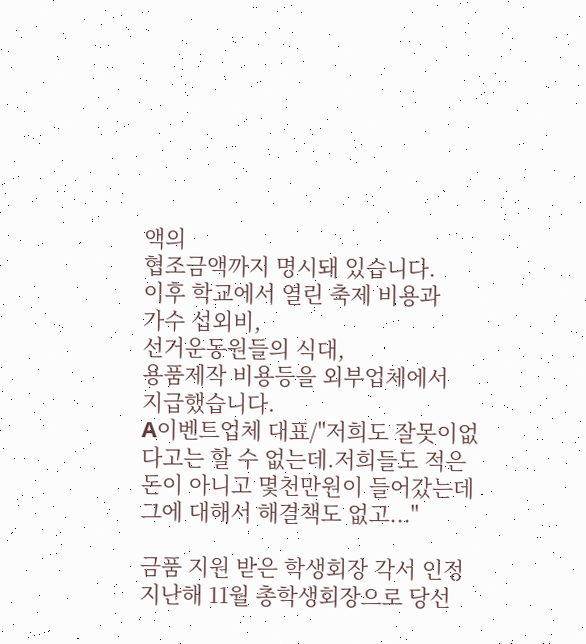액의
협조금액까지 명시돼 있습니다.
이후 학교에서 열린 축제 비용과
가수 섭외비,
선거운동원들의 식대,
용품제작 비용등을 외부업체에서
지급했습니다.
A이벤트업체 대표/"저희도 잘못이없다고는 할 수 없는데.저희들도 적은 돈이 아니고 몇천만원이 들어갔는데 그에 대해서 해결책도 없고..."

금품 지원 받은 학생회장 각서 인정
지난해 11월 총학생회장으로 당선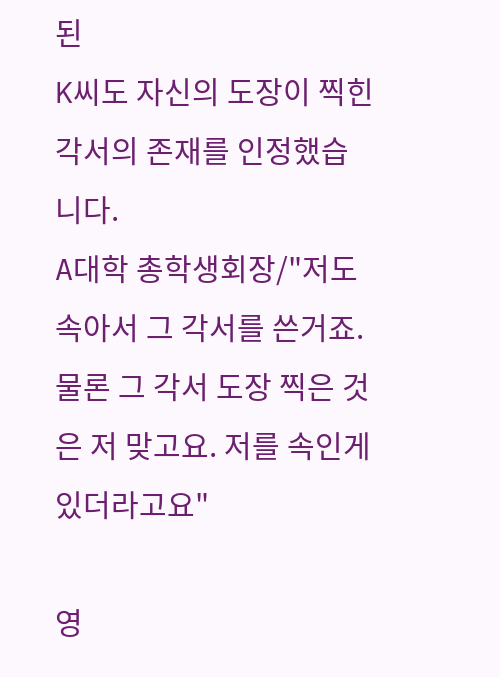된
K씨도 자신의 도장이 찍힌
각서의 존재를 인정했습니다.
A대학 총학생회장/"저도 속아서 그 각서를 쓴거죠. 물론 그 각서 도장 찍은 것은 저 맞고요. 저를 속인게 있더라고요"

영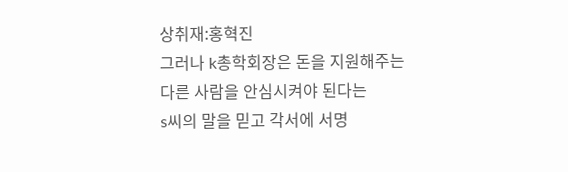상취재:홍혁진
그러나 k총학회장은 돈을 지원해주는
다른 사람을 안심시켜야 된다는
s씨의 말을 믿고 각서에 서명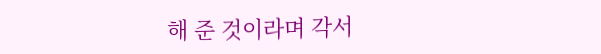해 준 것이라며 각서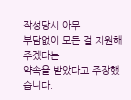작성당시 아무
부담없이 모든 걸 지원해 주겠다는
약속을 받았다고 주장했습니다.